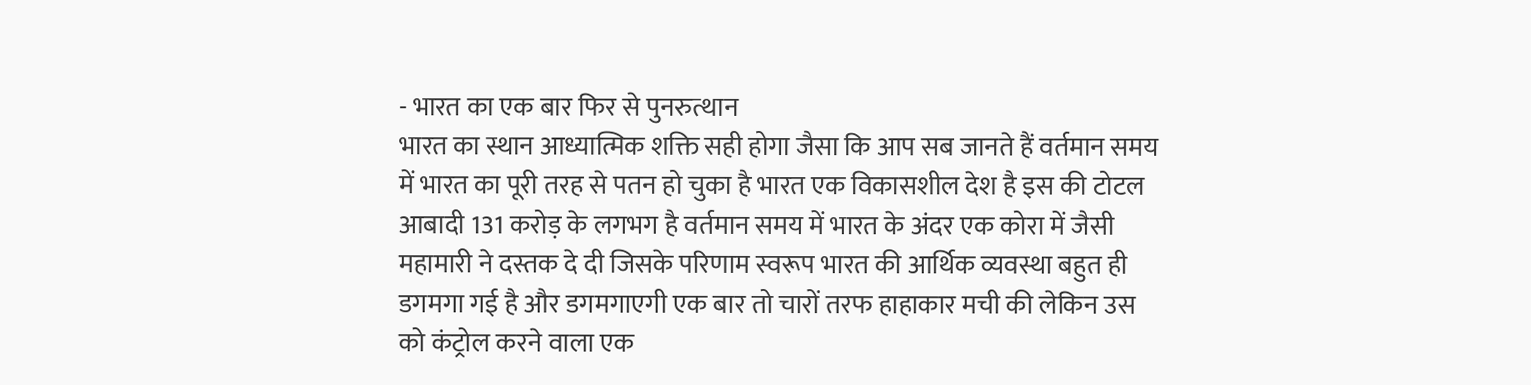- भारत का एक बार फिर से पुनरुत्थान
भारत का स्थान आध्यात्मिक शक्ति सही होगा जैसा कि आप सब जानते हैं वर्तमान समय में भारत का पूरी तरह से पतन हो चुका है भारत एक विकासशील देश है इस की टोटल आबादी 131 करोड़ के लगभग है वर्तमान समय में भारत के अंदर एक कोरा में जैसी महामारी ने दस्तक दे दी जिसके परिणाम स्वरूप भारत की आर्थिक व्यवस्था बहुत ही डगमगा गई है और डगमगाएगी एक बार तो चारों तरफ हाहाकार मची की लेकिन उस को कंट्रोल करने वाला एक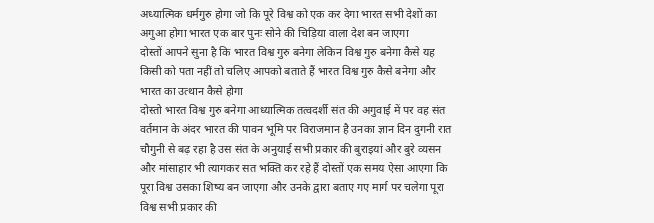अध्यात्मिक धर्मगुरु होगा जो कि पूरे विश्व को एक कर देगा भारत सभी देशों का अगुआ होगा भारत एक बार पुनः सोने की चिड़िया वाला देश बन जाएगा
दोस्तों आपने सुना है कि भारत विश्व गुरु बनेगा लेकिन विश्व गुरु बनेगा कैसे यह किसी को पता नहीं तो चलिए आपको बताते हैं भारत विश्व गुरु कैसे बनेगा और भारत का उत्थान कैसे होगा
दोस्तो भारत विश्व गुरु बनेगा आध्यात्मिक तत्वदर्शी संत की अगुवाई में पर वह संत वर्तमान के अंदर भारत की पावन भूमि पर विराजमान है उनका ज्ञान दिन दुगनी रात चौगुनी से बढ़ रहा है उस संत के अनुयाई सभी प्रकार की बुराइयां और बुरे व्यसन और मांसाहार भी त्यागकर सत भक्ति कर रहे हैं दोस्तों एक समय ऐसा आएगा कि पूरा विश्व उसका शिष्य बन जाएगा और उनके द्वारा बताए गए मार्ग पर चलेगा पूरा विश्व सभी प्रकार की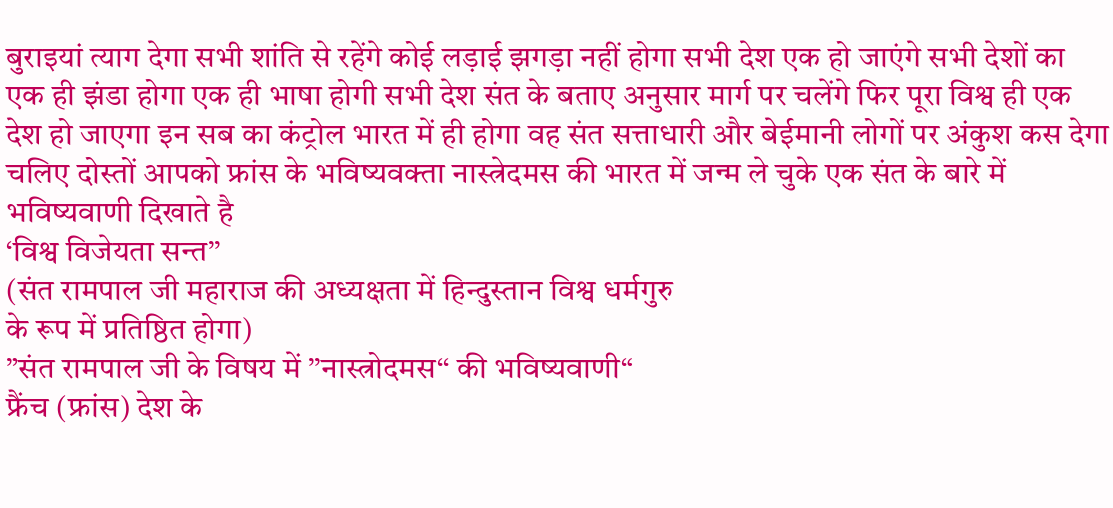बुराइयां त्याग देगा सभी शांति से रहेंगे कोई लड़ाई झगड़ा नहीं होगा सभी देश एक हो जाएंगे सभी देशों का एक ही झंडा होगा एक ही भाषा होगी सभी देश संत के बताए अनुसार मार्ग पर चलेंगे फिर पूरा विश्व ही एक देश हो जाएगा इन सब का कंट्रोल भारत में ही होगा वह संत सत्ताधारी और बेईमानी लोगों पर अंकुश कस देगा
चलिए दोस्तों आपको फ्रांस के भविष्यवक्ता नास्त्रेदमस की भारत में जन्म ले चुके एक संत के बारे में भविष्यवाणी दिखाते है
‘विश्व विजेयता सन्त’’
(संत रामपाल जी महाराज की अध्यक्षता में हिन्दुस्तान विश्व धर्मगुरु
के रूप में प्रतिष्ठित होगा)
”संत रामपाल जी के विषय में ’’नास्त्रोदमस‘‘ की भविष्यवाणी“
फ्रैंच (फ्रांस) देश के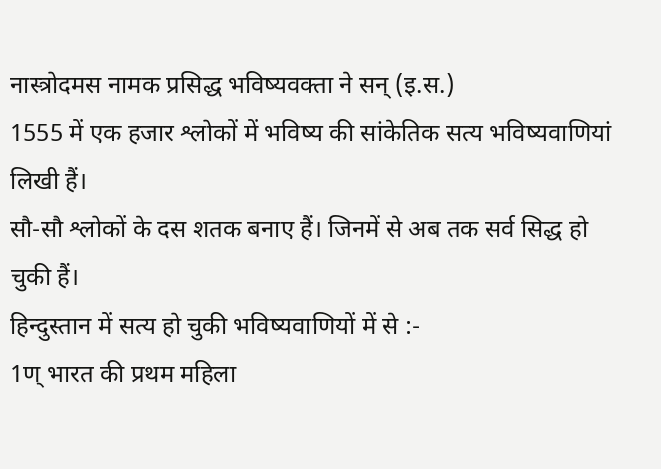नास्त्रोदमस नामक प्रसिद्ध भविष्यवक्ता ने सन् (इ.स.)
1555 में एक हजार श्लोकों में भविष्य की सांकेतिक सत्य भविष्यवाणियां लिखी हैं।
सौ-सौ श्लोकों के दस शतक बनाए हैं। जिनमें से अब तक सर्व सिद्ध हो चुकी हैं।
हिन्दुस्तान में सत्य हो चुकी भविष्यवाणियों में से :-
1ण् भारत की प्रथम महिला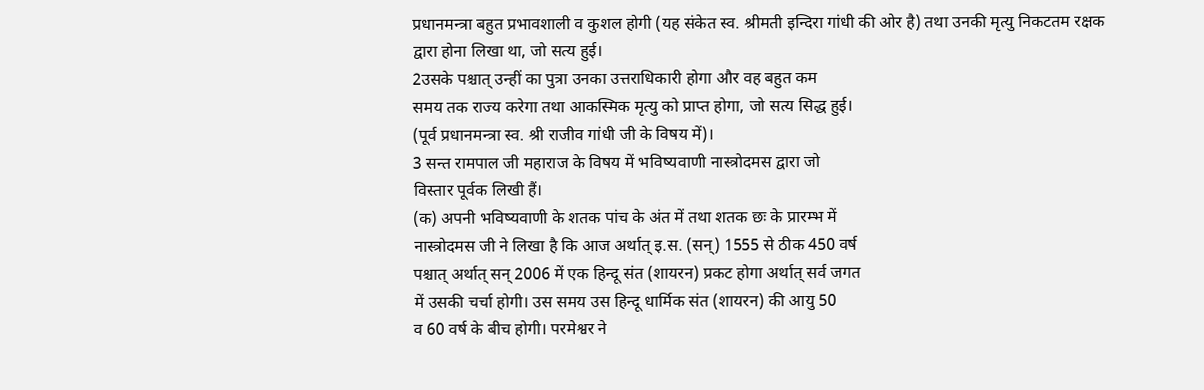प्रधानमन्त्रा बहुत प्रभावशाली व कुशल होगी (यह संकेत स्व. श्रीमती इन्दिरा गांधी की ओर है) तथा उनकी मृत्यु निकटतम रक्षक
द्वारा होना लिखा था, जो सत्य हुई।
2उसके पश्चात् उन्हीं का पुत्रा उनका उत्तराधिकारी होगा और वह बहुत कम
समय तक राज्य करेगा तथा आकस्मिक मृत्यु को प्राप्त होगा, जो सत्य सिद्ध हुई।
(पूर्व प्रधानमन्त्रा स्व. श्री राजीव गांधी जी के विषय में)।
3 सन्त रामपाल जी महाराज के विषय में भविष्यवाणी नास्त्रोदमस द्वारा जो
विस्तार पूर्वक लिखी हैं।
(क) अपनी भविष्यवाणी के शतक पांच के अंत में तथा शतक छः के प्रारम्भ में
नास्त्रोदमस जी ने लिखा है कि आज अर्थात् इ.स. (सन्) 1555 से ठीक 450 वर्ष
पश्चात् अर्थात् सन् 2006 में एक हिन्दू संत (शायरन) प्रकट होगा अर्थात् सर्व जगत
में उसकी चर्चा होगी। उस समय उस हिन्दू धार्मिक संत (शायरन) की आयु 50
व 60 वर्ष के बीच होगी। परमेश्वर ने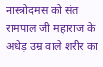नास्त्रोदमस को संत रामपाल जी महाराज के
अधेड़ उम्र वाले शरीर का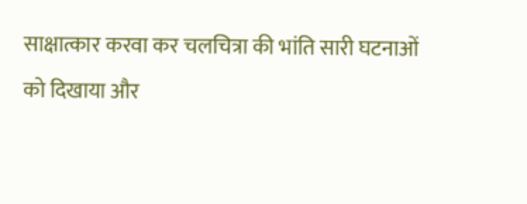साक्षात्कार करवा कर चलचित्रा की भांति सारी घटनाओं
को दिखाया और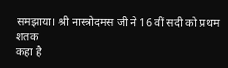समझाया। श्री नास्त्रोदमस जी ने 16 वीं सदी को प्रथम शतक
कहा है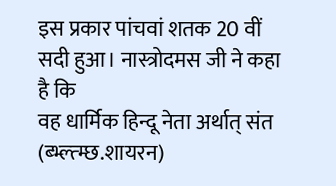इस प्रकार पांचवां शतक 20 वीं सदी हुआ। नास्त्रोदमस जी ने कहा है कि
वह धार्मिक हिन्दू नेता अर्थात् संत (ब्भ्ल्त्म्छ.शायरन)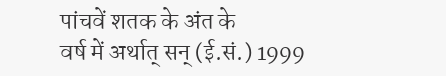पांचवें शतक के अंत के
वर्ष में अर्थात् सन् (ई.सं.) 1999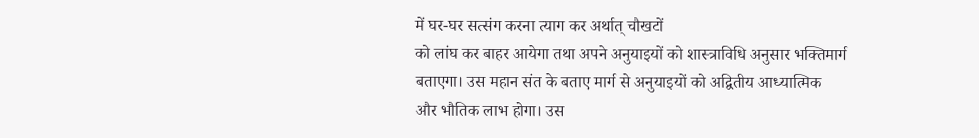में घर-घर सत्संग करना त्याग कर अर्थात् चौखटों
को लांघ कर बाहर आयेगा तथा अपने अनुयाइयों को शास्त्राविधि अनुसार भक्तिमार्ग
बताएगा। उस महान संत के बताए मार्ग से अनुयाइयों को अद्वितीय आध्यात्मिक
और भौतिक लाभ होगा। उस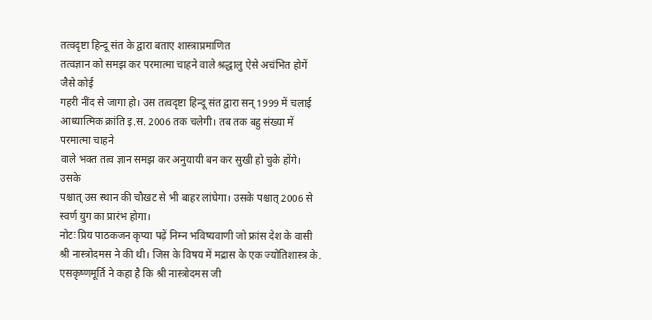तत्वदृष्टा हिन्दू संत के द्वारा बताए शास्त्राप्रमाणित
तत्वज्ञान को समझ कर परमात्मा चाहने वाले श्रद्धालु ऐसे अचंभित होगें जैसे कोई
गहरी नींद से जागा हो। उस तत्वदृष्टा हिन्दू संत द्वारा सन् 1999 में चलाई
आध्यात्मिक क्रांति इ.स. 2006 तक चलेगी। तब तक बहु संख्या में परमात्मा चाहने
वाले भक्त तत्व ज्ञान समझ कर अनुयायी बन कर सुखी हो चुके होंगे। उसके
पश्चात् उस स्थान की चौखट से भी बाहर लांघेगा। उसके पश्चात् 2006 से स्वर्ण युग का प्रारंभ होगा।
नोटः प्रिय पाठकजन कृप्या पढ़ें निम्न भविष्यवाणी जो फ्रांस देश के वासी श्री नास्त्रोदमस ने की थी। जिस के विषय में मद्रास के एक ज्योतिशास्त्र के. एसकृष्णमूर्ति ने कहा है कि श्री नास्त्रोदमस जी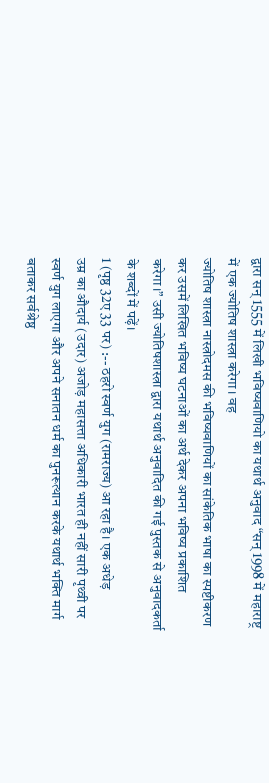द्वारा सन् 1555 में लिखी भविष्यवाणियो का यथार्थ अनुवाद “सन् 1998 में महाराष्ट्र में एक ज्योतिष शास्त्रा करेगा। वह
ज्योतिष शास्त्रा नास्त्रोदमस की भविष्यवाणियों का सांकेतिक भाषा का स्पष्टीकरण
कर उसमें लिखित भविष्य घटनाओं का अर्थ देकर अपना भविष्य प्रकाशित
करेगा।” उसी ज्योतिषशास्त्रा द्वारा यथार्थ अनुवादित की गई पुस्तक से अनुवादकर्ता
के शब्दों में पढ़ें।
1 (पृष्ठ 32ए 33 पर) :-- ठहरो स्वर्ण युग (रामराज्य) आ रहा है। एक अधेड़
उम्र का औदार्य (उदार) अजोड़ महासत्ता अधिकारी भारत ही नहीं सारी पृथ्वी पर
स्वर्ण युग लाएगा और अपने सनातन धर्म का पुनरूत्थान करके यथार्थ भक्ति मार्ग
बताकर सर्वश्रेष्ठ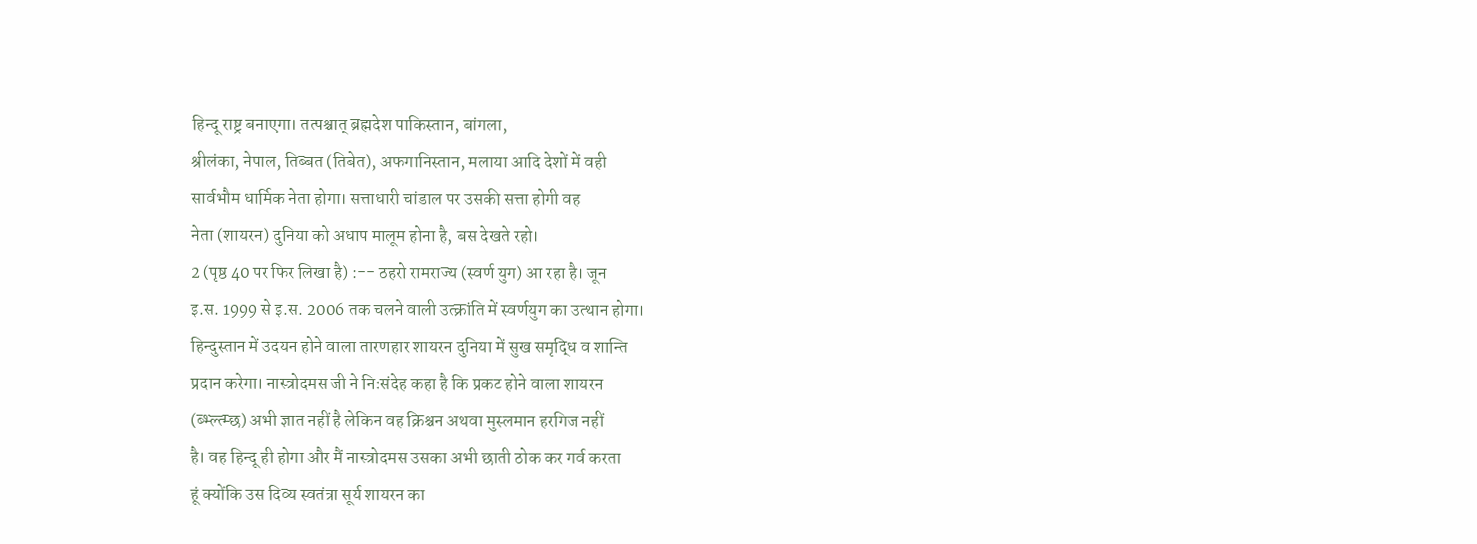हिन्दू राष्ट्र बनाएगा। तत्पश्चात् ब्रह्मदेश पाकिस्तान, बांगला,
श्रीलंका, नेपाल, तिब्बत (तिबेत), अफगानिस्तान, मलाया आदि देशों में वही
सार्वभौम धार्मिक नेता होगा। सत्ताधारी चांडाल पर उसकी सत्ता होगी वह
नेता (शायरन) दुनिया को अधाप मालूम होना है, बस देखते रहो।
2 (पृष्ठ 40 पर फिर लिखा है) :-- ठहरो रामराज्य (स्वर्ण युग) आ रहा है। जून
इ.स. 1999 से इ.स. 2006 तक चलने वाली उत्क्रांति में स्वर्णयुग का उत्थान होगा।
हिन्दुस्तान में उदयन होने वाला तारणहार शायरन दुनिया में सुख समृद्धि व शान्ति
प्रदान करेगा। नास्त्रोदमस जी ने निःसंदेह कहा है कि प्रकट होने वाला शायरन
(ब्भ्ल्त्म्छ) अभी ज्ञात नहीं है लेकिन वह क्रिश्चन अथवा मुस्लमान हरगिज नहीं
है। वह हिन्दू ही होगा और मैं नास्त्रोदमस उसका अभी छाती ठोक कर गर्व करता
हूं क्योंकि उस दिव्य स्वतंत्रा सूर्य शायरन का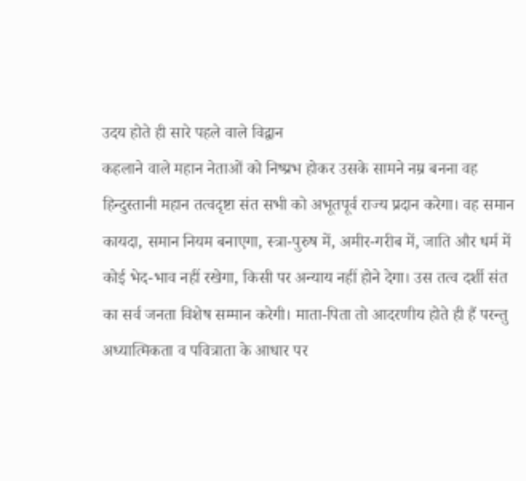उदय होते ही सारे पहले वाले विद्वान
कहलाने वाले महान नेताओं को निष्प्रभ होकर उसके सामने नम्र बनना वह
हिन्दुस्तानी महान तत्वदृष्टा संत सभी को अभूतपूर्व राज्य प्रदान करेगा। वह समान
कायदा, समान नियम बनाएगा, स्त्रा-पुरुष में, अमीर-गरीब में, जाति और धर्म में
कोई भेद-भाव नहीं रखेगा, किसी पर अन्याय नहीं होने देगा। उस तत्व दर्शी संत
का सर्व जनता विशेष सम्मान करेगी। माता-पिता तो आदरणीय होते ही हैं परन्तु
अध्यात्मिकता व पवित्राता के आधार पर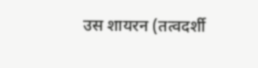उस शायरन (तत्वदर्शी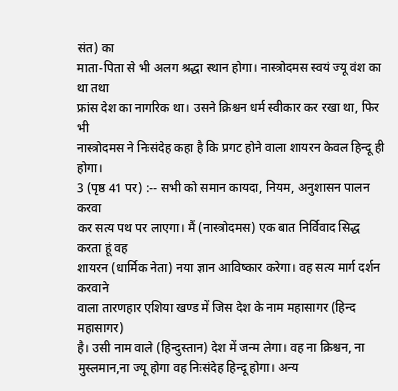संत) का
माता-पिता से भी अलग श्रद्धा स्थान होगा। नास्त्रोदमस स्वयं ज्यू वंश का था तथा
फ्रांस देश का नागरिक था। उसने क्रिश्चन धर्म स्वीकार कर रखा था, फिर भी
नास्त्रोदमस ने निःसंदेह कहा है कि प्रगट होने वाला शायरन केवल हिन्दू ही होगा।
3 (पृष्ठ 41 पर) :-- सभी को समान कायदा, नियम, अनुशासन पालन करवा
कर सत्य पथ पर लाएगा। मैं (नास्त्रोदमस) एक बात निर्विवाद सिद्ध करता हूं वह
शायरन (धार्मिक नेता) नया ज्ञान आविष्कार करेगा। वह सत्य मार्ग दर्शन करवाने
वाला तारणहार एशिया खण्ड में जिस देश के नाम महासागर (हिन्द महासागर)
है। उसी नाम वाले (हिन्दुस्तान) देश में जन्म लेगा। वह ना क्रिश्चन, ना मुस्लमान,ना ज्यू होगा वह निःसंदेह हिन्दू होगा। अन्य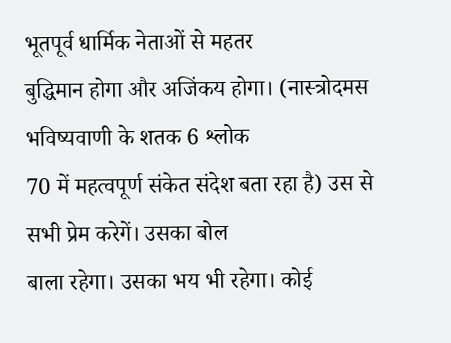भूतपूर्व धार्मिक नेताओं से महतर
बुद्धिमान होगा और अजिंकय होगा। (नास्त्रोदमस भविष्यवाणी के शतक 6 श्लोक
70 में महत्वपूर्ण संकेत संदेश बता रहा है) उस से सभी प्रेम करेगें। उसका बोल
बाला रहेगा। उसका भय भी रहेगा। कोई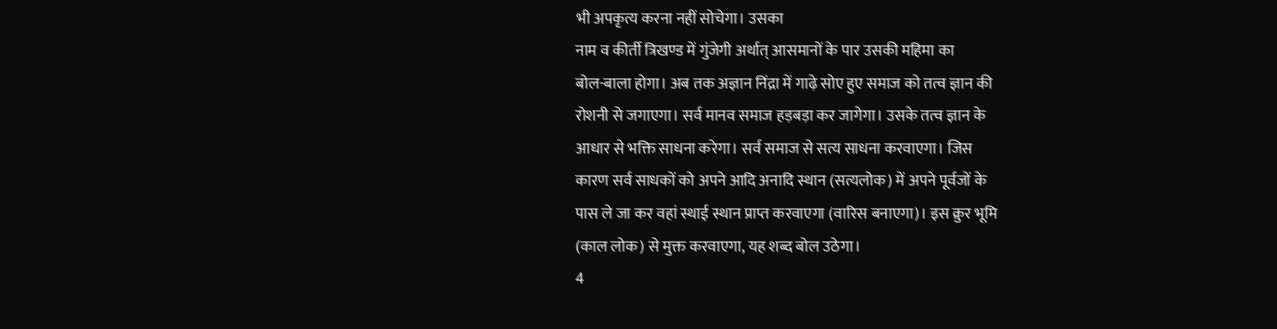भी अपकृत्य करना नहीं सोचेगा। उसका
नाम व कीर्ती त्रिखण्ड में गुंजेगी अर्थात् आसमानों के पार उसकी महिमा का
बोल-बाला होगा। अब तक अज्ञान निंद्रा में गाढ़े सोए हुए समाज को तत्व ज्ञान की
रोशनी से जगाएगा। सर्व मानव समाज हड़बड़ा कर जागेगा। उसके तत्व ज्ञान के
आधार से भक्ति साधना करेगा। सर्व समाज से सत्य साधना करवाएगा। जिस
कारण सर्व साधकों को अपने आदि अनादि स्थान (सत्यलोक) में अपने पूर्वजों के
पास ले जा कर वहां स्थाई स्थान प्राप्त करवाएगा (वारिस बनाएगा)। इस क्रुर भूमि
(काल लोक) से मुक्त करवाएगा, यह शब्द बोल उठेगा।
4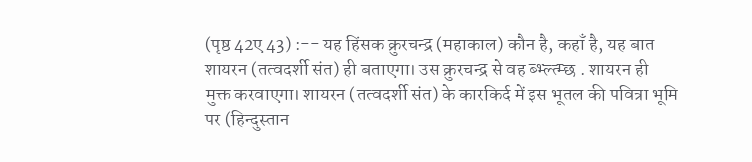(पृष्ठ 42ए 43) :-- यह हिंसक क्रुरचन्द्र (महाकाल) कौन है, कहाँ है, यह बात
शायरन (तत्वदर्शी संत) ही बताएगा। उस क्रुरचन्द्र से वह ब्भ्ल्त्म्छ . शायरन ही
मुक्त करवाएगा। शायरन (तत्वदर्शी संत) के कारकिर्द में इस भूतल की पवित्रा भूमि
पर (हिन्दुस्तान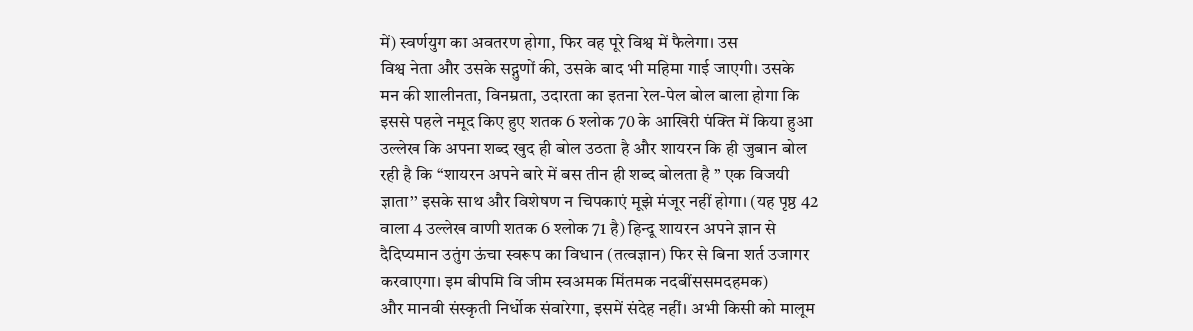में) स्वर्णयुग का अवतरण होगा, फिर वह पूरे विश्व में फैलेगा। उस
विश्व नेता और उसके सद्गुणों की, उसके बाद भी महिमा गाई जाएगी। उसके
मन की शालीनता, विनम्रता, उदारता का इतना रेल-पेल बोल बाला होगा कि
इससे पहले नमूद किए हुए शतक 6 श्लोक 70 के आखिरी पंक्ति में किया हुआ
उल्लेख कि अपना शब्द खुद ही बोल उठता है और शायरन कि ही जुबान बोल
रही है कि ‘‘शायरन अपने बारे में बस तीन ही शब्द बोलता है ’’ एक विजयी
ज्ञाता’’ इसके साथ और विशेषण न चिपकाएं मूझे मंजूर नहीं होगा। (यह पृष्ठ 42
वाला 4 उल्लेख वाणी शतक 6 श्लोक 71 है) हिन्दू शायरन अपने ज्ञान से
दैदिप्यमान उतुंग ऊंचा स्वरूप का विधान (तत्वज्ञान) फिर से बिना शर्त उजागर
करवाएगा। इम बीपमि वि जीम स्वअमक मिंतमक नदबींससमदहमक)
और मानवी संस्कृती निर्धोक संवारेगा, इसमें संदेह नहीं। अभी किसी को मालूम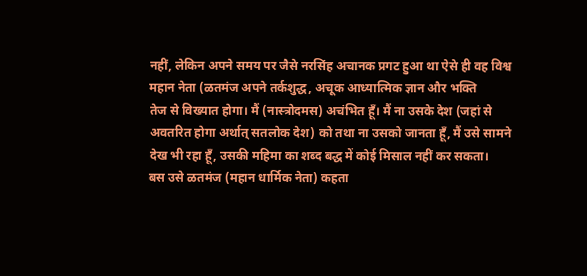नहीं, लेकिन अपने समय पर जैसे नरसिंह अचानक प्रगट हुआ था ऐसे ही वह विश्व
महान नेता (ळतमंज अपने तर्कशुद्ध, अचूक आध्यात्मिक ज्ञान और भक्ति
तेज से विख्यात होगा। मैं (नास्त्रोदमस) अचंभित हूँ। मैं ना उसके देश (जहां से
अवतरित होगा अर्थात् सतलोक देश) को तथा ना उसको जानता हूँ, मैं उसे सामने
देख भी रहा हूँ, उसकी महिमा का शब्द बद्ध में कोई मिसाल नहीं कर सकता।
बस उसे ळतमंज (महान धार्मिक नेता) कहता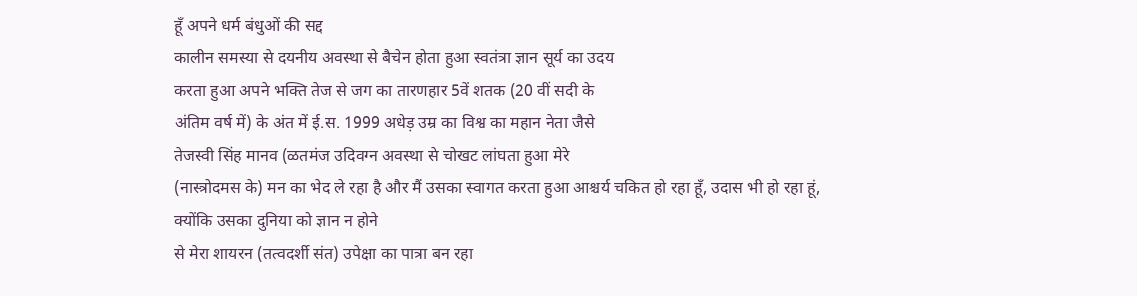हूँ अपने धर्म बंधुओं की सद्द
कालीन समस्या से दयनीय अवस्था से बैचेन होता हुआ स्वतंत्रा ज्ञान सूर्य का उदय
करता हुआ अपने भक्ति तेज से जग का तारणहार 5वें शतक (20 वीं सदी के
अंतिम वर्ष में) के अंत में ई.स. 1999 अधेड़ उम्र का विश्व का महान नेता जैसे
तेजस्वी सिंह मानव (ळतमंज उदिवग्न अवस्था से चोखट लांघता हुआ मेरे
(नास्त्रोदमस के) मन का भेद ले रहा है और मैं उसका स्वागत करता हुआ आश्चर्य चकित हो रहा हूँ, उदास भी हो रहा हूं, क्योंकि उसका दुनिया को ज्ञान न होने
से मेरा शायरन (तत्वदर्शी संत) उपेक्षा का पात्रा बन रहा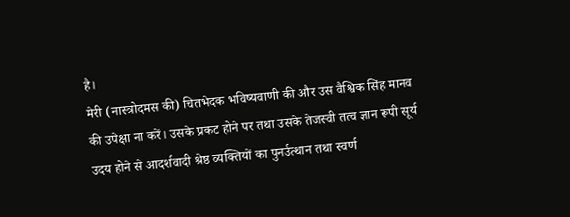है।
मेरी (नास्त्रोदमस की) चितभेदक भविष्यवाणी की और उस वैश्विक सिंह मानव
की उपेक्षा ना करें। उसके प्रकट होने पर तथा उसके तेजस्वी तत्व ज्ञान रूपी सूर्य
उदय होने से आदर्शवादी श्रेष्ठ व्यक्तियों का पुनर्उत्थान तथा स्वर्ण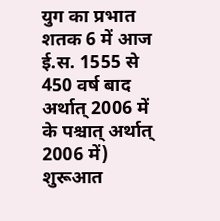युग का प्रभात
शतक 6 में आज ई.स. 1555 से 450 वर्ष बाद अर्थात् 2006 में
के पश्चात् अर्थात् 2006 में) शुरूआत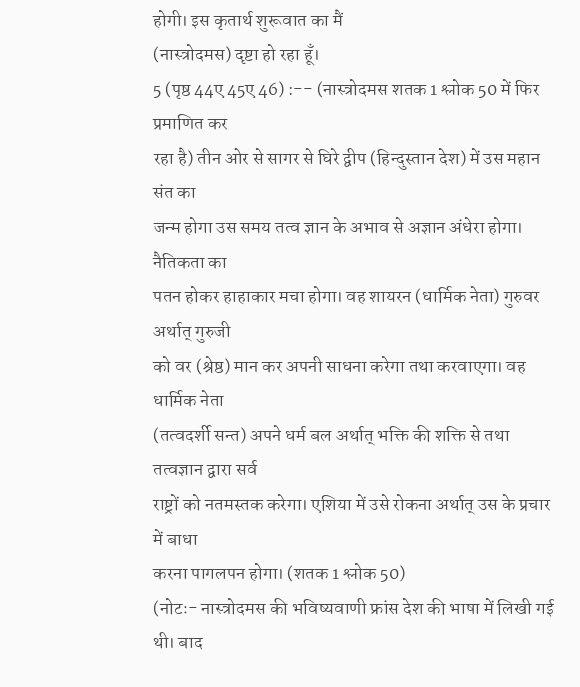होगी। इस कृतार्थ शुरूवात का मैं
(नास्त्रोदमस) दृष्टा हो रहा हूँ।
5 (पृष्ठ 44ए 45ए 46) :-- (नास्त्रोदमस शतक 1 श्लोक 50 में फिर प्रमाणित कर
रहा है) तीन ओर से सागर से घिरे द्वीप (हिन्दुस्तान देश) में उस महान संत का
जन्म होगा उस समय तत्व ज्ञान के अभाव से अज्ञान अंधेरा होगा। नैतिकता का
पतन होकर हाहाकार मचा होगा। वह शायरन (धार्मिक नेता) गुरुवर अर्थात् गुरुजी
को वर (श्रेष्ठ) मान कर अपनी साधना करेगा तथा करवाएगा। वह धार्मिक नेता
(तत्वदर्शी सन्त) अपने धर्म बल अर्थात् भक्ति की शक्ति से तथा तत्वज्ञान द्वारा सर्व
राष्ट्रों को नतमस्तक करेगा। एशिया में उसे रोकना अर्थात् उस के प्रचार में बाधा
करना पागलपन होगा। (शतक 1 श्लोक 50)
(नोटः- नास्त्रोदमस की भविष्यवाणी फ्रांस देश की भाषा में लिखी गई थी। बाद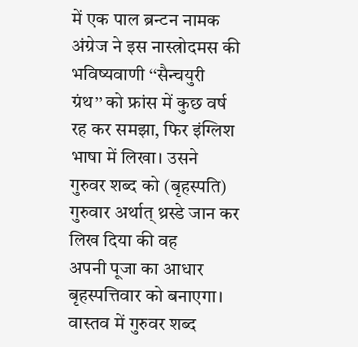में एक पाल ब्रन्टन नामक अंग्रेज ने इस नास्त्रोदमस की भविष्यवाणी ‘‘सैन्चयुरी
ग्रंथ’’ को फ्रांस में कुछ वर्ष रह कर समझा, फिर इंग्लिश भाषा में लिखा। उसने
गुरुवर शब्द को (बृहस्पति) गुरुवार अर्थात् थ्रस्डे जान कर लिख दिया की वह
अपनी पूजा का आधार बृहस्पत्तिवार को बनाएगा। वास्तव में गुरुवर शब्द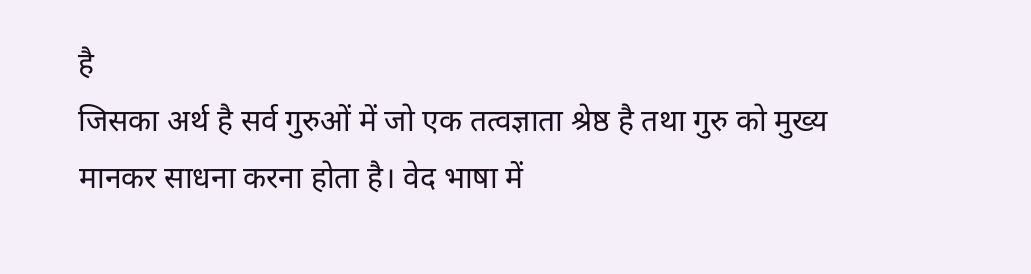है
जिसका अर्थ है सर्व गुरुओं में जो एक तत्वज्ञाता श्रेष्ठ है तथा गुरु को मुख्य
मानकर साधना करना होता है। वेद भाषा में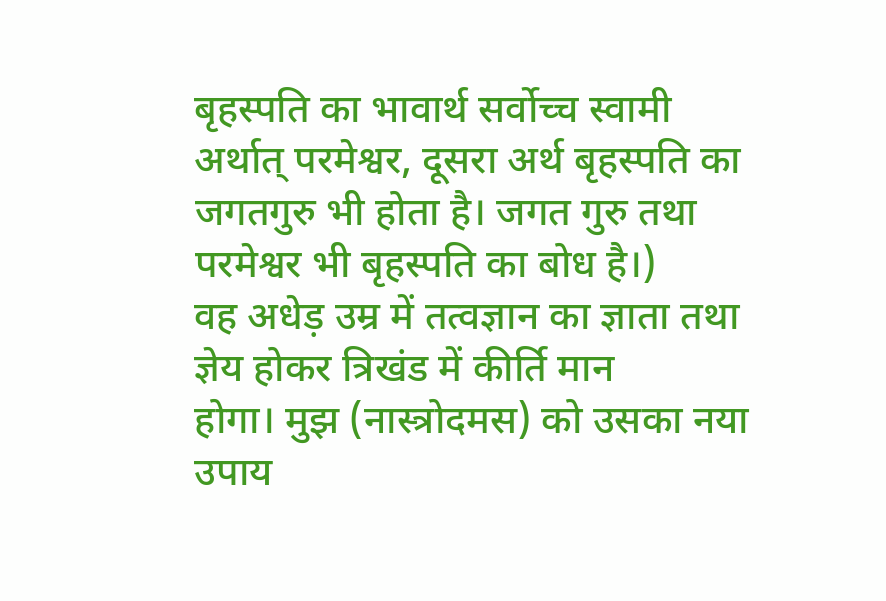बृहस्पति का भावार्थ सर्वोच्च स्वामी
अर्थात् परमेश्वर, दूसरा अर्थ बृहस्पति का जगतगुरु भी होता है। जगत गुरु तथा
परमेश्वर भी बृहस्पति का बोध है।)
वह अधेड़ उम्र में तत्वज्ञान का ज्ञाता तथा ज्ञेय होकर त्रिखंड में कीर्ति मान
होगा। मुझ (नास्त्रोदमस) को उसका नया उपाय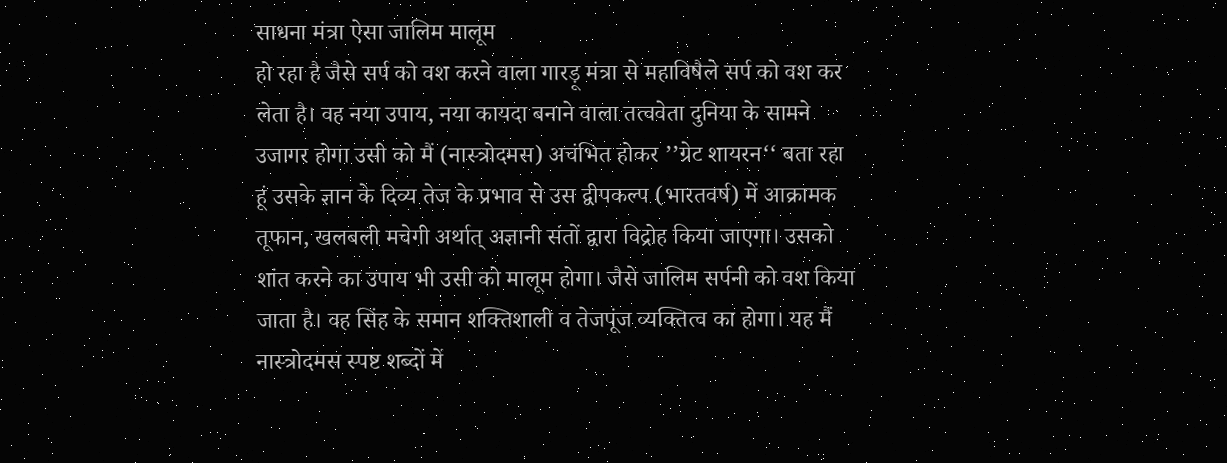साधना मंत्रा ऐसा जालिम मालूम
हो रहा है जैसे सर्प को वश करने वाला गारड़ू मंत्रा से महाविषैले सर्प को वश कर
लेता है। वह नया उपाय, नया कायदा बनाने वाला तत्ववेता दुनिया के सामने
उजागर होगा उसी को मैं (नास्त्रोदमस) अचंभित होकर ’’ग्रेट शायरन‘‘ बता रहा
हूं उसके ज्ञान के दिव्य तेज के प्रभाव से उस द्वीपकल्प (भारतवर्ष) में आक्रामक
तूफान, खलबली मचेगी अर्थात् अज्ञानी संतों द्वारा विद्रोह किया जाएगा। उसको
शांत करने का उपाय भी उसी को मालूम होगा। जैसे जालिम सर्पनी को वश किया
जाता है। वह सिंह के समान शक्तिशाली व तेजपूंज व्यक्तित्व का होगा। यह मैं
नास्त्रोदमस स्पष्ट शब्दों में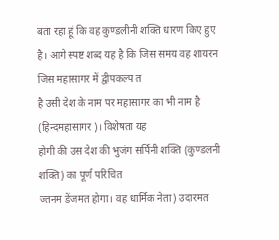बता रहा हूं कि वह कुण्डलीनी शक्ति धारण किए हुए
है। आगे स्पष्ट शब्द यह है कि जिस समय वह शायरन जिस महासागर में द्वीपकल्प त
है उसी देश के नाम पर महासागर का भी नाम है (हिन्दमहासागर)। विशेषता यह
होगी की उस देश की भुजंग सर्पिनी शक्ति (कुण्डलनी शक्ति) का पूर्ण परिचित
ज्तनम डेंजमत होगा। वह धार्मिक नेता) उदारमत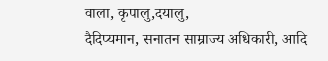वाला, कृपालु,दयालु,
दैदिप्यमान, सनातन साम्राज्य अधिकारी, आदि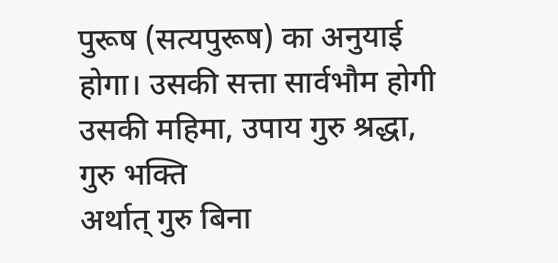पुरूष (सत्यपुरूष) का अनुयाई
होगा। उसकी सत्ता सार्वभौम होगी उसकी महिमा, उपाय गुरु श्रद्धा, गुरु भक्ति
अर्थात् गुरु बिना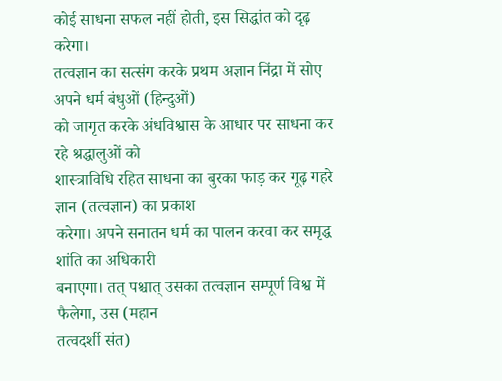कोई साधना सफल नहीं होती, इस सिद्धांत को दृढ़ करेगा।
तत्वज्ञान का सत्संग करके प्रथम अज्ञान निंद्रा में सोए अपने धर्म बंधुओं (हिन्दुओं)
को जागृत करके अंधविश्वास के आधार पर साधना कर रहे श्रद्धालुओं को
शास्त्राविधि रहित साधना का बुरका फाड़ कर गूढ़ गहरे ज्ञान (तत्वज्ञान) का प्रकाश
करेगा। अपने सनातन धर्म का पालन करवा कर समृद्ध शांति का अधिकारी
बनाएगा। तत् पश्चात् उसका तत्वज्ञान सम्पूर्ण विश्व में फैलेगा, उस (महान
तत्वदर्शी संत)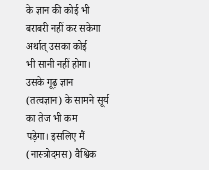के ज्ञान की कोई भी बराबरी नहीं कर सकेगा अर्थात् उसका कोई
भी सानी नहीं होगा। उसके गूढ़ ज्ञान (तत्वज्ञान) के सामने सूर्य का तेज भी कम
पड़ेगा। इसलिए मैं (नास्त्रोदमस) वैश्विक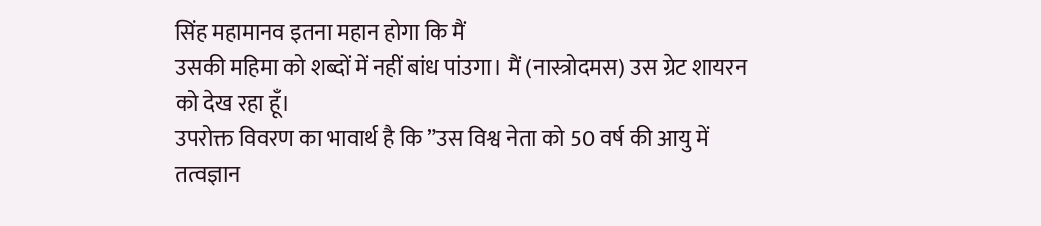सिंह महामानव इतना महान होगा कि मैं
उसकी महिमा को शब्दों में नहीं बांध पांउगा। मैं (नास्त्रोदमस) उस ग्रेट शायरन
को देख रहा हूँ।
उपरोक्त विवरण का भावार्थ है कि ”उस विश्व नेता को 50 वर्ष की आयु में
तत्वज्ञान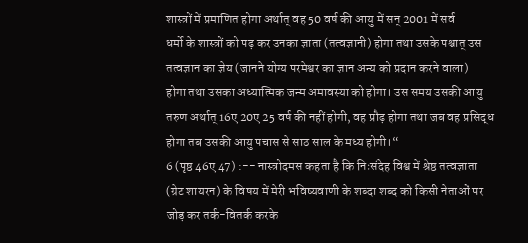शास्त्रों में प्रमाणित होगा अर्थात् वह 50 वर्ष की आयु में सन् 2001 में सर्व
धर्मो के शास्त्रों को पढ़ कर उनका ज्ञाता (तत्वज्ञानी) होगा तथा उसके पश्चात् उस
तत्वज्ञान का ज्ञेय (जानने योग्य परमेश्वर का ज्ञान अन्य को प्रदान करने वाला)
होगा तथा उसका अध्यात्मिक जन्म अमावस्या को होगा। उस समय उसकी आयु
तरुण अर्थात् 16ए 20ए 25 वर्ष की नहीं होगी, वह प्रौढ़ होगा तथा जब वह प्रसिद्ध
होगा तब उसकी आयु पचास से साठ साल के मध्य होगी।“
6 (पृष्ठ 46ए 47) :-- नास्त्रोदमस कहता है कि निःसंदेह विश्व में श्रेष्ठ तत्वज्ञाता
(ग्रेट शायरन) के विषय में मेरी भविष्यवाणी के शब्दा शब्द को किसी नेताओं पर
जोड़ कर तर्क-वितर्क करके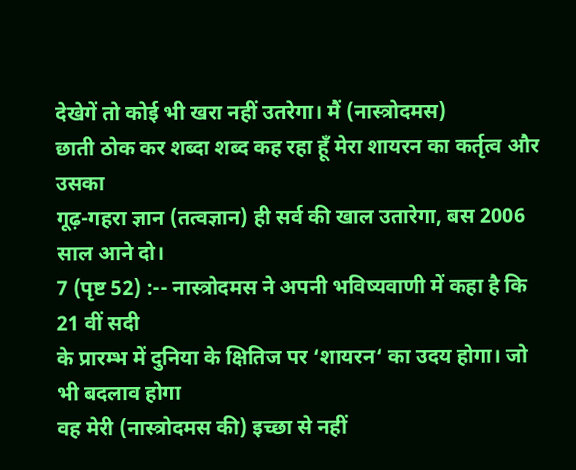देखेगें तो कोई भी खरा नहीं उतरेगा। मैं (नास्त्रोदमस)
छाती ठोक कर शब्दा शब्द कह रहा हूँ मेरा शायरन का कर्तृत्व और उसका
गूढ़-गहरा ज्ञान (तत्वज्ञान) ही सर्व की खाल उतारेगा, बस 2006 साल आने दो।
7 (पृष्ट 52) :-- नास्त्रोदमस ने अपनी भविष्यवाणी में कहा है कि 21 वीं सदी
के प्रारम्भ में दुनिया के क्षितिज पर ‘शायरन‘ का उदय होगा। जो भी बदलाव होगा
वह मेरी (नास्त्रोदमस की) इच्छा से नहीं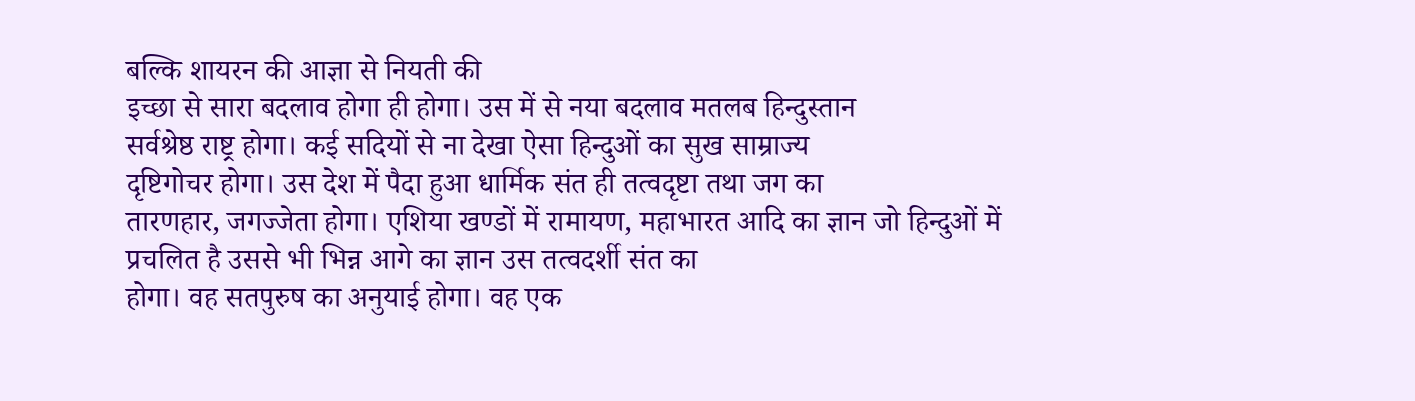बल्कि शायरन की आज्ञा से नियती की
इच्छा से सारा बदलाव होगा ही होगा। उस में से नया बदलाव मतलब हिन्दुस्तान
सर्वश्रेष्ठ राष्ट्र होगा। कई सदियों से ना देखा ऐसा हिन्दुओं का सुख साम्राज्य
दृष्टिगोचर होगा। उस देश में पैदा हुआ धार्मिक संत ही तत्वदृष्टा तथा जग का
तारणहार, जगज्जेता होगा। एशिया खण्डों में रामायण, महाभारत आदि का ज्ञान जो हिन्दुओं में प्रचलित है उससे भी भिन्न आगे का ज्ञान उस तत्वदर्शी संत का
होगा। वह सतपुरुष का अनुयाई होगा। वह एक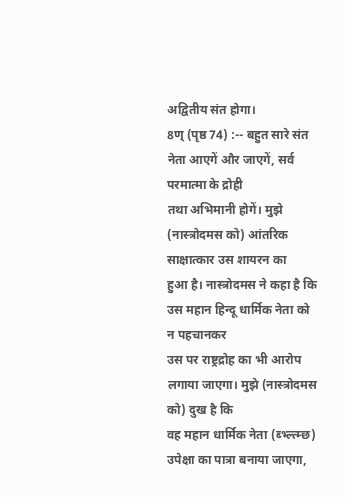अद्वितीय संत होगा।
8ण् (पृष्ठ 74) :-- बहुत सारे संत नेता आएगें और जाएगें, सर्व परमात्मा के द्रोही
तथा अभिमानी होगें। मुझे (नास्त्रोदमस को) आंतरिक साक्षात्कार उस शायरन का
हुआ है। नास्त्रोदमस ने कहा है कि उस महान हिन्दू धार्मिक नेता को न पहचानकर
उस पर राष्ट्रद्रोह का भी आरोप लगाया जाएगा। मुझे (नास्त्रोदमस को) दुख है कि
वह महान धार्मिक नेता (ब्भ्ल्त्म्छ) उपेक्षा का पात्रा बनाया जाएगा,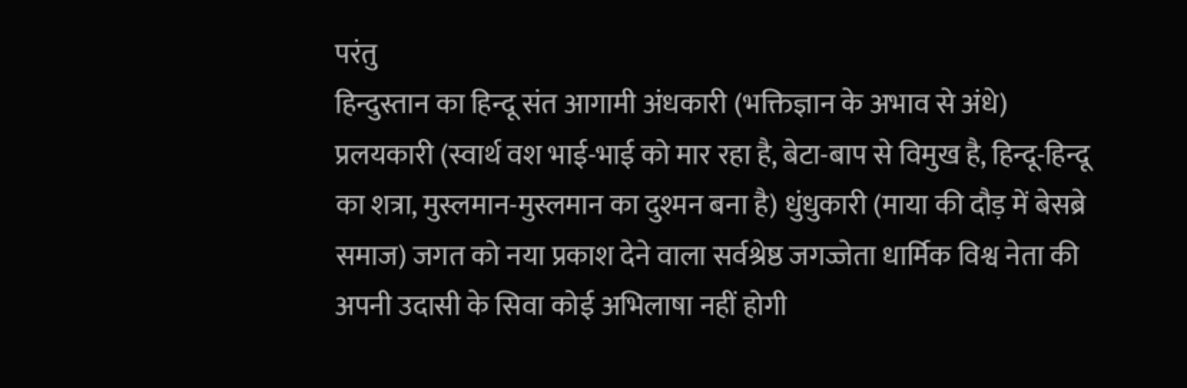परंतु
हिन्दुस्तान का हिन्दू संत आगामी अंधकारी (भक्तिज्ञान के अभाव से अंधे)
प्रलयकारी (स्वार्थ वश भाई-भाई को मार रहा है, बेटा-बाप से विमुख है, हिन्दू-हिन्दू
का शत्रा, मुस्लमान-मुस्लमान का दुश्मन बना है) धुंधुकारी (माया की दौड़ में बेसब्रे
समाज) जगत को नया प्रकाश देने वाला सर्वश्रेष्ठ जगज्जेता धार्मिक विश्व नेता की
अपनी उदासी के सिवा कोई अभिलाषा नहीं होगी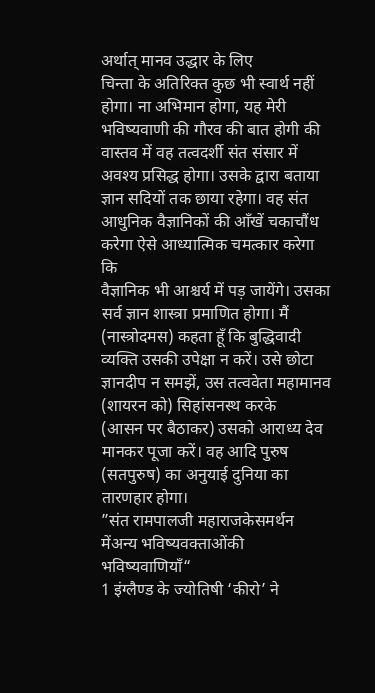अर्थात् मानव उद्धार के लिए
चिन्ता के अतिरिक्त कुछ भी स्वार्थ नहीं होगा। ना अभिमान होगा, यह मेरी
भविष्यवाणी की गौरव की बात होगी की वास्तव में वह तत्वदर्शी संत संसार में
अवश्य प्रसिद्ध होगा। उसके द्वारा बताया ज्ञान सदियों तक छाया रहेगा। वह संत
आधुनिक वैज्ञानिकों की आँखें चकाचौंध करेगा ऐसे आध्यात्मिक चमत्कार करेगा कि
वैज्ञानिक भी आश्चर्य में पड़ जायेंगे। उसका सर्व ज्ञान शास्त्रा प्रमाणित होगा। मैं
(नास्त्रोदमस) कहता हूँ कि बुद्धिवादी व्यक्ति उसकी उपेक्षा न करें। उसे छोटा
ज्ञानदीप न समझें, उस तत्ववेता महामानव (शायरन को) सिहांसनस्थ करके
(आसन पर बैठाकर) उसको आराध्य देव मानकर पूजा करें। वह आदि पुरुष
(सतपुरुष) का अनुयाई दुनिया का तारणहार होगा।
”संत रामपालजी महाराजकेसमर्थन मेंअन्य भविष्यवक्ताओंकी भविष्यवाणियाँ“
1 इंग्लैण्ड के ज्योतिषी ‘कीरो’ ने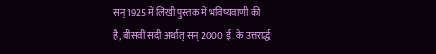सन् 1925 में लिखी पुस्तक में भविष्यवाणी की
है, बीसवीं सदी अर्थात् सन् 2000 ई. के उत्तरार्द्ध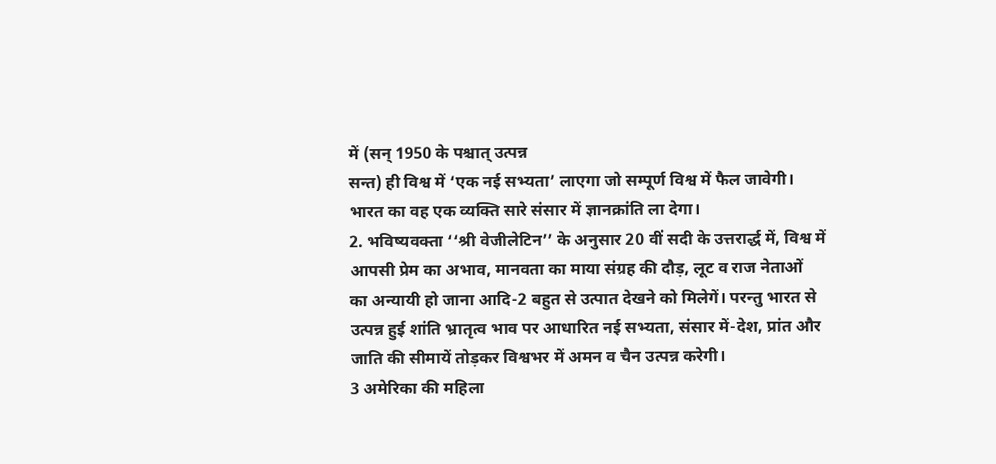में (सन् 1950 के पश्चात् उत्पन्न
सन्त) ही विश्व में ‘एक नई सभ्यता’ लाएगा जो सम्पूर्ण विश्व में फैल जावेगी।
भारत का वह एक व्यक्ति सारे संसार में ज्ञानक्रांति ला देगा।
2. भविष्यवक्ता ‘‘श्री वेजीलेटिन’’ के अनुसार 20 वीं सदी के उत्तरार्द्ध में, विश्व में
आपसी प्रेम का अभाव, मानवता का माया संग्रह की दौड़, लूट व राज नेताओं
का अन्यायी हो जाना आदि-2 बहुत से उत्पात देखने को मिलेगें। परन्तु भारत से
उत्पन्न हुई शांति भ्रातृत्व भाव पर आधारित नई सभ्यता, संसार में-देश, प्रांत और
जाति की सीमायें तोड़कर विश्वभर में अमन व चैन उत्पन्न करेगी।
3 अमेरिका की महिला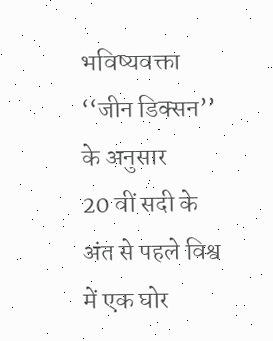भविष्यवक्ता ‘‘जीन डिक्सन’’ के अनुसार
20 वीं सदी के अंत से पहले विश्व में एक घोर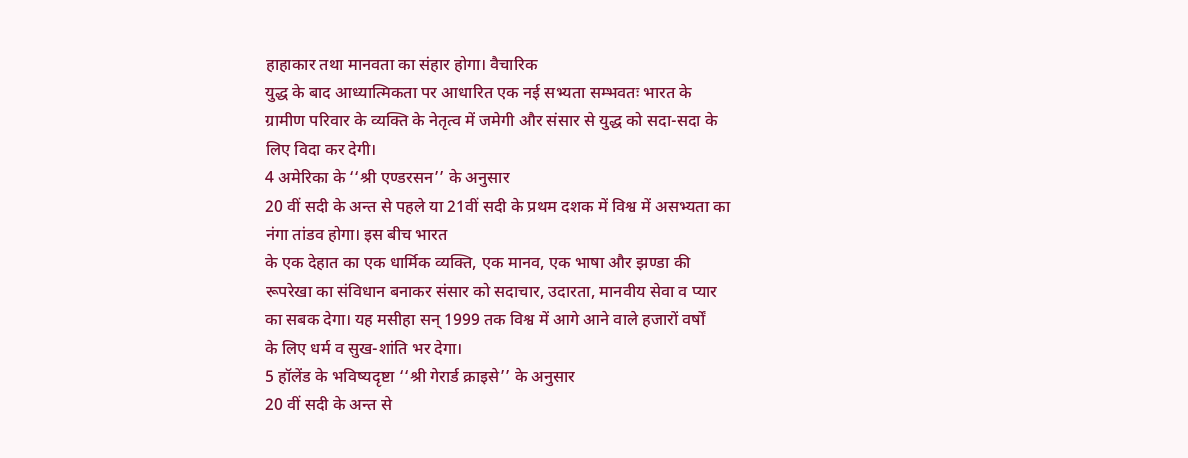हाहाकार तथा मानवता का संहार होगा। वैचारिक
युद्ध के बाद आध्यात्मिकता पर आधारित एक नई सभ्यता सम्भवतः भारत के
ग्रामीण परिवार के व्यक्ति के नेतृत्व में जमेगी और संसार से युद्ध को सदा-सदा के लिए विदा कर देगी।
4 अमेरिका के ‘‘श्री एण्डरसन’’ के अनुसार
20 वीं सदी के अन्त से पहले या 21वीं सदी के प्रथम दशक में विश्व में असभ्यता का नंगा तांडव होगा। इस बीच भारत
के एक देहात का एक धार्मिक व्यक्ति, एक मानव, एक भाषा और झण्डा की
रूपरेखा का संविधान बनाकर संसार को सदाचार, उदारता, मानवीय सेवा व प्यार
का सबक देगा। यह मसीहा सन् 1999 तक विश्व में आगे आने वाले हजारों वर्षों
के लिए धर्म व सुख-शांति भर देगा।
5 हॉलेंड के भविष्यदृष्टा ‘‘श्री गेरार्ड क्राइसे’’ के अनुसार
20 वीं सदी के अन्त से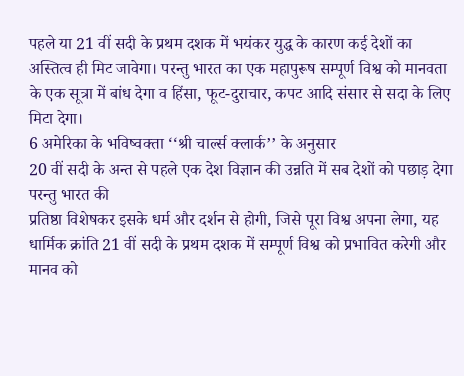पहले या 21 वीं सदी के प्रथम दशक में भयंकर युद्ध के कारण कई देशों का
अस्तित्व ही मिट जावेगा। परन्तु भारत का एक महापुरूष सम्पूर्ण विश्व को मानवता
के एक सूत्रा में बांध देगा व हिंसा, फूट-दुराचार, कपट आदि संसार से सदा के लिए
मिटा देगा।
6 अमेरिका के भविष्वक्ता ‘‘श्री चार्ल्स क्लार्क’’ के अनुसार
20 वीं सदी के अन्त से पहले एक देश विज्ञान की उन्नति में सब देशों को पछाड़ देगा परन्तु भारत की
प्रतिष्ठा विशेषकर इसके धर्म और दर्शन से होगी, जिसे पूरा विश्व अपना लेगा, यह
धार्मिक क्रांति 21 वीं सदी के प्रथम दशक में सम्पूर्ण विश्व को प्रभावित करेगी और
मानव को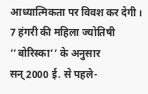आध्यात्मिकता पर विवश कर देगी।
7 हंगरी की महिला ज्योतिषी ‘‘बोरिस्का’’ के अनुसार
सन् 2000 ई. से पहले-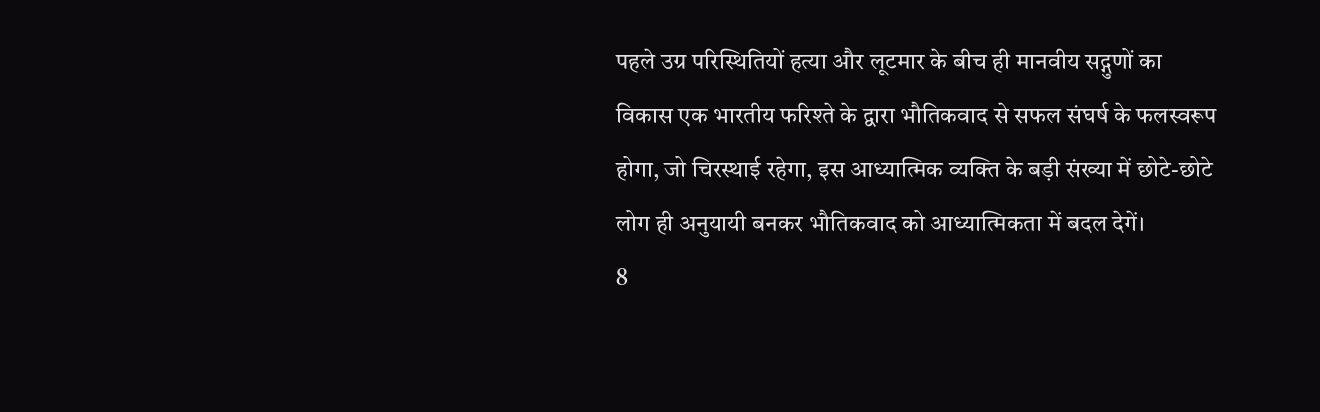पहले उग्र परिस्थितियों हत्या और लूटमार के बीच ही मानवीय सद्गुणों का
विकास एक भारतीय फरिश्ते के द्वारा भौतिकवाद से सफल संघर्ष के फलस्वरूप
होगा, जो चिरस्थाई रहेगा, इस आध्यात्मिक व्यक्ति के बड़ी संख्या में छोटे-छोटे
लोग ही अनुयायी बनकर भौतिकवाद को आध्यात्मिकता में बदल देगें।
8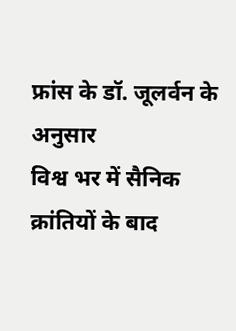फ्रांस के डॉ. जूलर्वन के अनुसार
विश्व भर में सैनिक क्रांतियों के बाद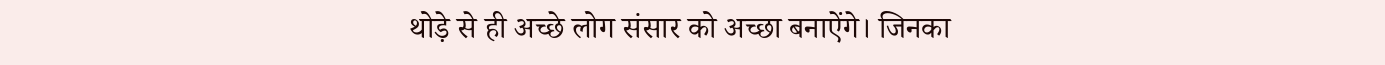थोड़े से ही अच्छे लोग संसार को अच्छा बनाऐंगे। जिनका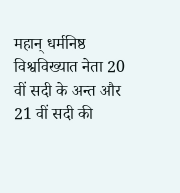महान् धर्मनिष्ठ विश्वविख्यात नेता 20 वीं सदी के अन्त और 21 वीं सदी की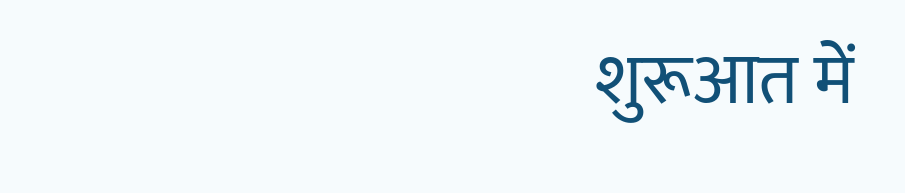शुरूआत में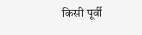किसी पूर्वी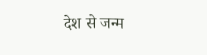देश से जन्म